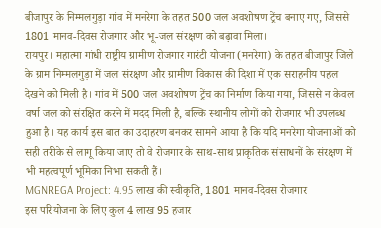बीजापुर के निम्मलगुड़ा गांव में मनरेगा के तहत 500 जल अवशोषण ट्रेंच बनाए गए, जिससे 1801 मानव-दिवस रोजगार और भू-जल संरक्षण को बढ़ावा मिला।
रायपुर। महात्मा गांधी राष्ट्रीय ग्रामीण रोजगार गारंटी योजना (मनरेगा) के तहत बीजापुर जिले के ग्राम निम्मलगुड़ा में जल संरक्षण और ग्रामीण विकास की दिशा में एक सराहनीय पहल देखने को मिली है। गांव में 500 जल अवशोषण ट्रेंच का निर्माण किया गया, जिससे न केवल वर्षा जल को संरक्षित करने में मदद मिली है, बल्कि स्थानीय लोगों को रोजगार भी उपलब्ध हुआ है। यह कार्य इस बात का उदाहरण बनकर सामने आया है कि यदि मनरेगा योजनाओं को सही तरीके से लागू किया जाए तो वे रोजगार के साथ-साथ प्राकृतिक संसाधनों के संरक्षण में भी महत्वपूर्ण भूमिका निभा सकती हैं।
MGNREGA Project: 4.95 लाख की स्वीकृति, 1801 मानव-दिवस रोजगार
इस परियोजना के लिए कुल 4 लाख 95 हजार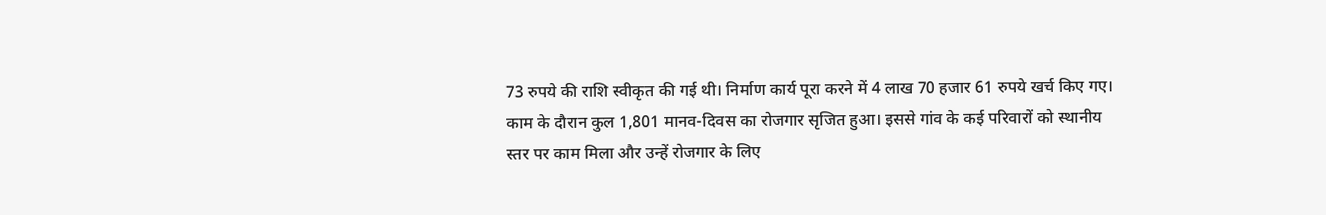73 रुपये की राशि स्वीकृत की गई थी। निर्माण कार्य पूरा करने में 4 लाख 70 हजार 61 रुपये खर्च किए गए। काम के दौरान कुल 1,801 मानव-दिवस का रोजगार सृजित हुआ। इससे गांव के कई परिवारों को स्थानीय स्तर पर काम मिला और उन्हें रोजगार के लिए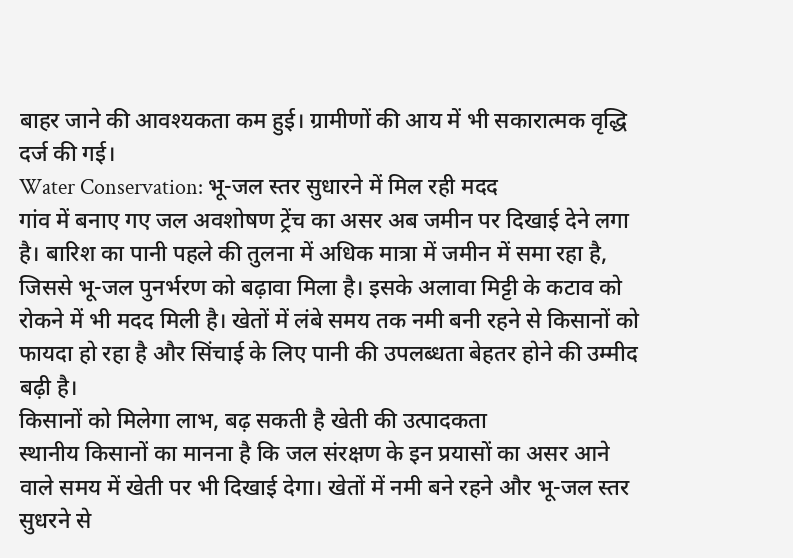बाहर जाने की आवश्यकता कम हुई। ग्रामीणों की आय में भी सकारात्मक वृद्धि दर्ज की गई।
Water Conservation: भू-जल स्तर सुधारने में मिल रही मदद
गांव में बनाए गए जल अवशोषण ट्रेंच का असर अब जमीन पर दिखाई देने लगा है। बारिश का पानी पहले की तुलना में अधिक मात्रा में जमीन में समा रहा है, जिससे भू-जल पुनर्भरण को बढ़ावा मिला है। इसके अलावा मिट्टी के कटाव को रोकने में भी मदद मिली है। खेतों में लंबे समय तक नमी बनी रहने से किसानों को फायदा हो रहा है और सिंचाई के लिए पानी की उपलब्धता बेहतर होने की उम्मीद बढ़ी है।
किसानों को मिलेगा लाभ, बढ़ सकती है खेती की उत्पादकता
स्थानीय किसानों का मानना है कि जल संरक्षण के इन प्रयासों का असर आने वाले समय में खेती पर भी दिखाई देगा। खेतों में नमी बने रहने और भू-जल स्तर सुधरने से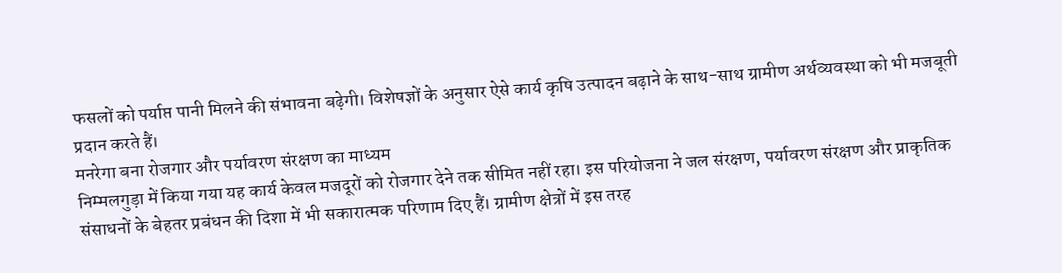फसलों को पर्याप्त पानी मिलने की संभावना बढ़ेगी। विशेषज्ञों के अनुसार ऐसे कार्य कृषि उत्पादन बढ़ाने के साथ-साथ ग्रामीण अर्थव्यवस्था को भी मजबूती प्रदान करते हैं।
मनरेगा बना रोजगार और पर्यावरण संरक्षण का माध्यम
निम्मलगुड़ा में किया गया यह कार्य केवल मजदूरों को रोजगार देने तक सीमित नहीं रहा। इस परियोजना ने जल संरक्षण, पर्यावरण संरक्षण और प्राकृतिक संसाधनों के बेहतर प्रबंधन की दिशा में भी सकारात्मक परिणाम दिए हैं। ग्रामीण क्षेत्रों में इस तरह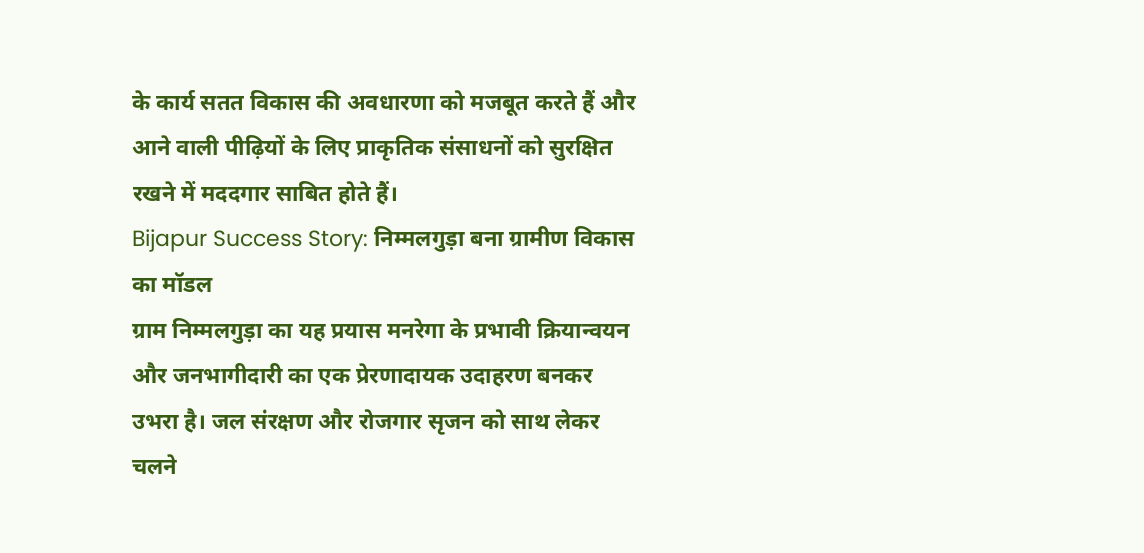के कार्य सतत विकास की अवधारणा को मजबूत करते हैं और आने वाली पीढ़ियों के लिए प्राकृतिक संसाधनों को सुरक्षित रखने में मददगार साबित होते हैं।
Bijapur Success Story: निम्मलगुड़ा बना ग्रामीण विकास का मॉडल
ग्राम निम्मलगुड़ा का यह प्रयास मनरेगा के प्रभावी क्रियान्वयन और जनभागीदारी का एक प्रेरणादायक उदाहरण बनकर उभरा है। जल संरक्षण और रोजगार सृजन को साथ लेकर चलने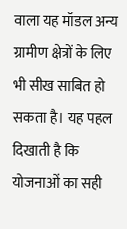वाला यह मॉडल अन्य ग्रामीण क्षेत्रों के लिए भी सीख साबित हो सकता है। यह पहल दिखाती है कि योजनाओं का सही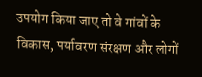उपयोग किया जाए तो वे गांवों के विकास, पर्यावरण संरक्षण और लोगों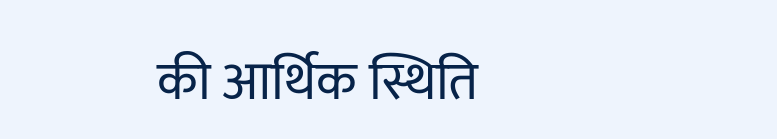की आर्थिक स्थिति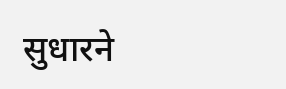सुधारने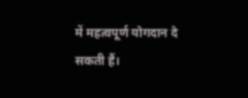में महत्वपूर्ण योगदान दे सकती हैं।